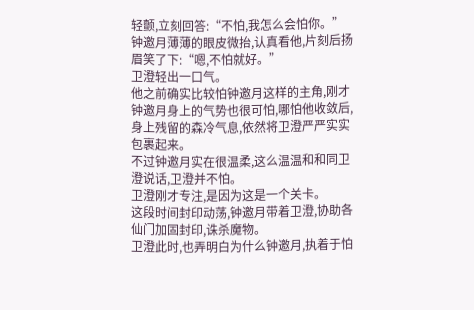轻颤,立刻回答:“不怕,我怎么会怕你。”
钟邀月薄薄的眼皮微抬,认真看他,片刻后扬眉笑了下:“嗯,不怕就好。”
卫澄轻出一口气。
他之前确实比较怕钟邀月这样的主角,刚才钟邀月身上的气势也很可怕,哪怕他收敛后,身上残留的森冷气息,依然将卫澄严严实实包裹起来。
不过钟邀月实在很温柔,这么温温和和同卫澄说话,卫澄并不怕。
卫澄刚才专注,是因为这是一个关卡。
这段时间封印动荡,钟邀月带着卫澄,协助各仙门加固封印,诛杀魔物。
卫澄此时,也弄明白为什么钟邀月,执着于怕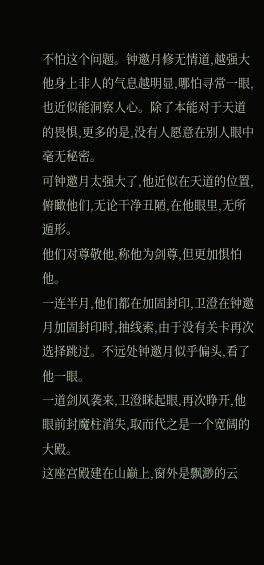不怕这个问题。钟邀月修无情道,越强大他身上非人的气息越明显,哪怕寻常一眼,也近似能洞察人心。除了本能对于天道的畏惧,更多的是,没有人愿意在别人眼中毫无秘密。
可钟邀月太强大了,他近似在天道的位置,俯瞰他们,无论干净丑陋,在他眼里,无所遁形。
他们对尊敬他,称他为剑尊,但更加惧怕他。
一连半月,他们都在加固封印,卫澄在钟邀月加固封印时,抽线索,由于没有关卡再次选择跳过。不远处钟邀月似乎偏头,看了他一眼。
一道剑风袭来,卫澄眯起眼,再次睁开,他眼前封魔柱消失,取而代之是一个宽阔的大殿。
这座宫殿建在山巅上,窗外是飘渺的云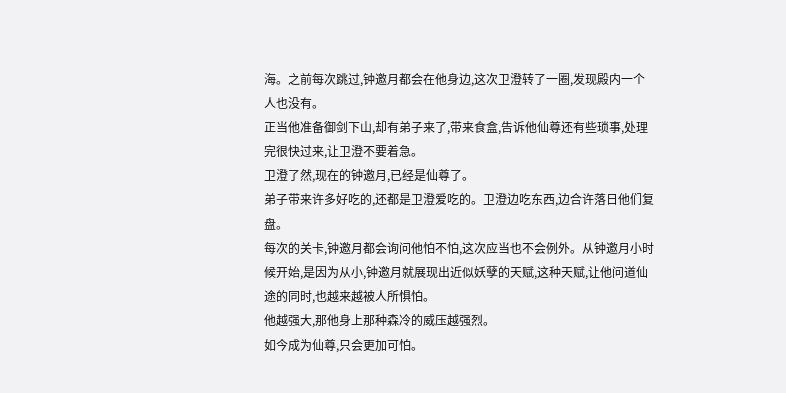海。之前每次跳过,钟邀月都会在他身边,这次卫澄转了一圈,发现殿内一个人也没有。
正当他准备御剑下山,却有弟子来了,带来食盒,告诉他仙尊还有些琐事,处理完很快过来,让卫澄不要着急。
卫澄了然,现在的钟邀月,已经是仙尊了。
弟子带来许多好吃的,还都是卫澄爱吃的。卫澄边吃东西,边合许落日他们复盘。
每次的关卡,钟邀月都会询问他怕不怕,这次应当也不会例外。从钟邀月小时候开始,是因为从小,钟邀月就展现出近似妖孽的天赋,这种天赋,让他问道仙途的同时,也越来越被人所惧怕。
他越强大,那他身上那种森冷的威压越强烈。
如今成为仙尊,只会更加可怕。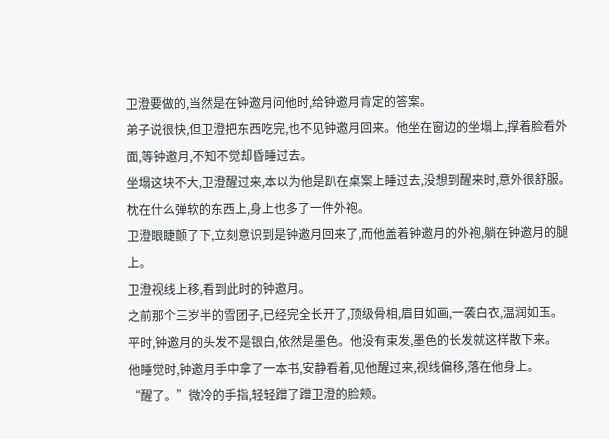卫澄要做的,当然是在钟邀月问他时,给钟邀月肯定的答案。
弟子说很快,但卫澄把东西吃完,也不见钟邀月回来。他坐在窗边的坐塌上,撑着脸看外面,等钟邀月,不知不觉却昏睡过去。
坐塌这块不大,卫澄醒过来,本以为他是趴在桌案上睡过去,没想到醒来时,意外很舒服。
枕在什么弹软的东西上,身上也多了一件外袍。
卫澄眼睫颤了下,立刻意识到是钟邀月回来了,而他盖着钟邀月的外袍,躺在钟邀月的腿上。
卫澄视线上移,看到此时的钟邀月。
之前那个三岁半的雪团子,已经完全长开了,顶级骨相,眉目如画,一袭白衣,温润如玉。
平时,钟邀月的头发不是银白,依然是墨色。他没有束发,墨色的长发就这样散下来。
他睡觉时,钟邀月手中拿了一本书,安静看着,见他醒过来,视线偏移,落在他身上。
“醒了。”微冷的手指,轻轻蹭了蹭卫澄的脸颊。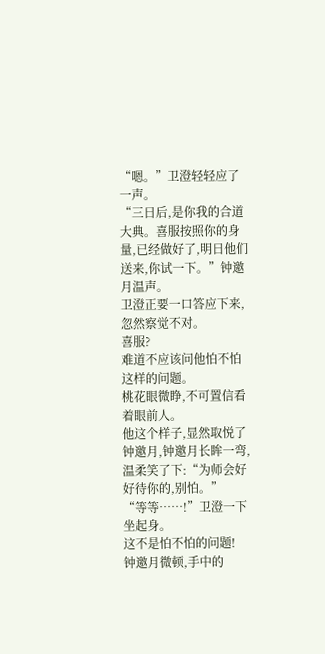“嗯。”卫澄轻轻应了一声。
“三日后,是你我的合道大典。喜服按照你的身量,已经做好了,明日他们送来,你试一下。”钟邀月温声。
卫澄正要一口答应下来,忽然察觉不对。
喜服?
难道不应该问他怕不怕这样的问题。
桃花眼微睁,不可置信看着眼前人。
他这个样子,显然取悦了钟邀月,钟邀月长眸一弯,温柔笑了下:“为师会好好待你的,别怕。”
“等等……!”卫澄一下坐起身。
这不是怕不怕的问题!
钟邀月微顿,手中的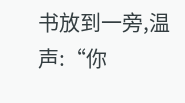书放到一旁,温声:“你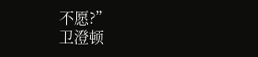不愿?”
卫澄顿